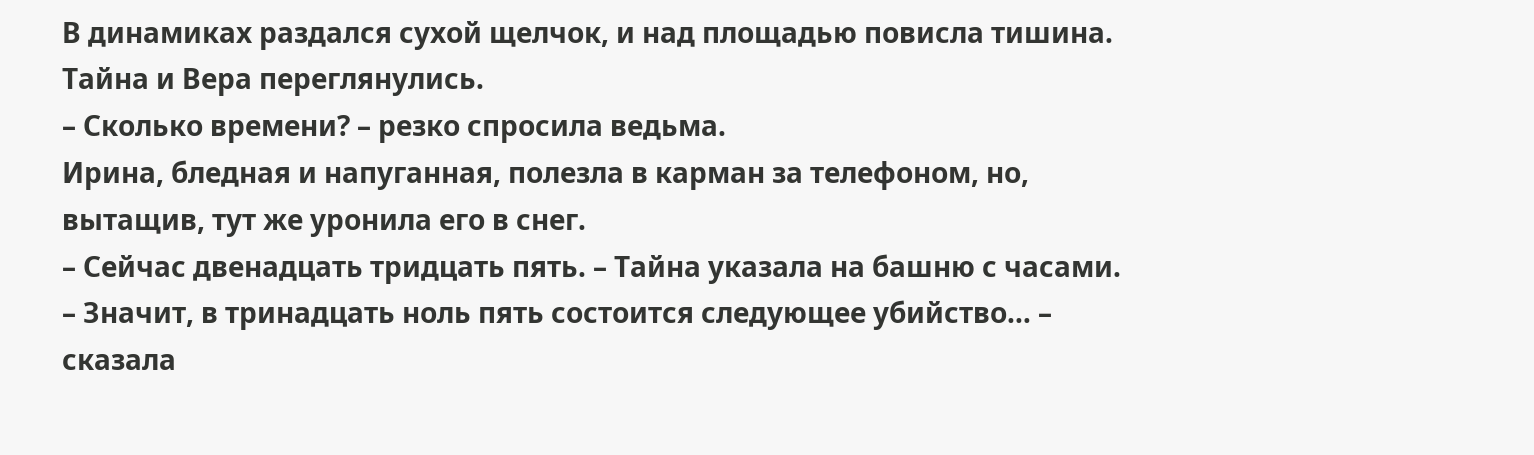В динамиках раздался сухой щелчок, и над площадью повисла тишина. Тайна и Вера переглянулись.
– Сколько времени? – резко спросила ведьма.
Ирина, бледная и напуганная, полезла в карман за телефоном, но, вытащив, тут же уронила его в снег.
– Сейчас двенадцать тридцать пять. – Тайна указала на башню с часами.
– Значит, в тринадцать ноль пять состоится следующее убийство… – сказала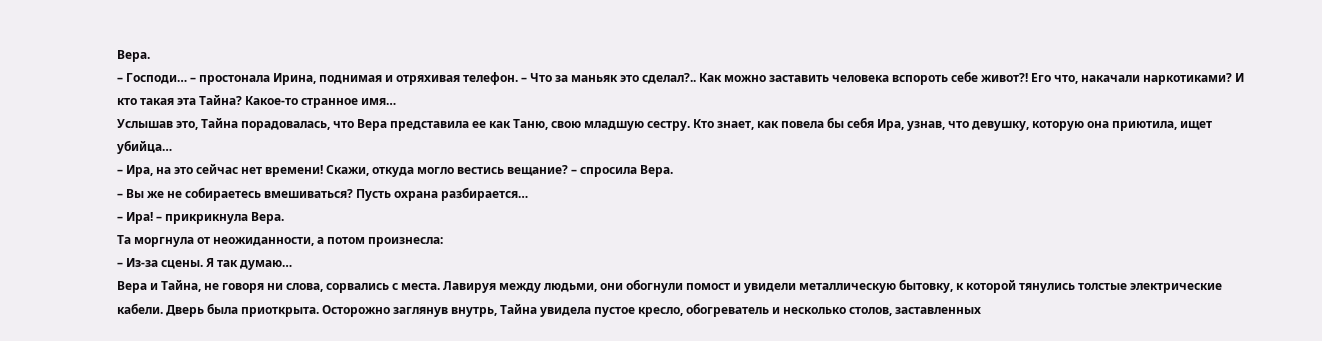Вера.
– Господи… – простонала Ирина, поднимая и отряхивая телефон. – Что за маньяк это сделал?.. Как можно заставить человека вспороть себе живот?! Его что, накачали наркотиками? И кто такая эта Тайна? Какое-то странное имя…
Услышав это, Тайна порадовалась, что Вера представила ее как Таню, свою младшую сестру. Кто знает, как повела бы себя Ира, узнав, что девушку, которую она приютила, ищет убийца…
– Ира, на это сейчас нет времени! Скажи, откуда могло вестись вещание? – спросила Вера.
– Вы же не собираетесь вмешиваться? Пусть охрана разбирается…
– Ира! – прикрикнула Вера.
Та моргнула от неожиданности, а потом произнесла:
– Из-за сцены. Я так думаю…
Вера и Тайна, не говоря ни слова, сорвались с места. Лавируя между людьми, они обогнули помост и увидели металлическую бытовку, к которой тянулись толстые электрические кабели. Дверь была приоткрыта. Осторожно заглянув внутрь, Тайна увидела пустое кресло, обогреватель и несколько столов, заставленных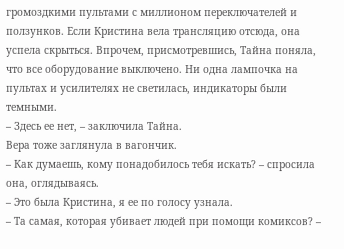громоздкими пультами с миллионом переключателей и ползунков. Если Кристина вела трансляцию отсюда, она успела скрыться. Впрочем, присмотревшись, Тайна поняла, что все оборудование выключено. Ни одна лампочка на пультах и усилителях не светилась, индикаторы были темными.
– Здесь ее нет, – заключила Тайна.
Вера тоже заглянула в вагончик.
– Как думаешь, кому понадобилось тебя искать? – спросила она, оглядываясь.
– Это была Кристина, я ее по голосу узнала.
– Та самая, которая убивает людей при помощи комиксов? –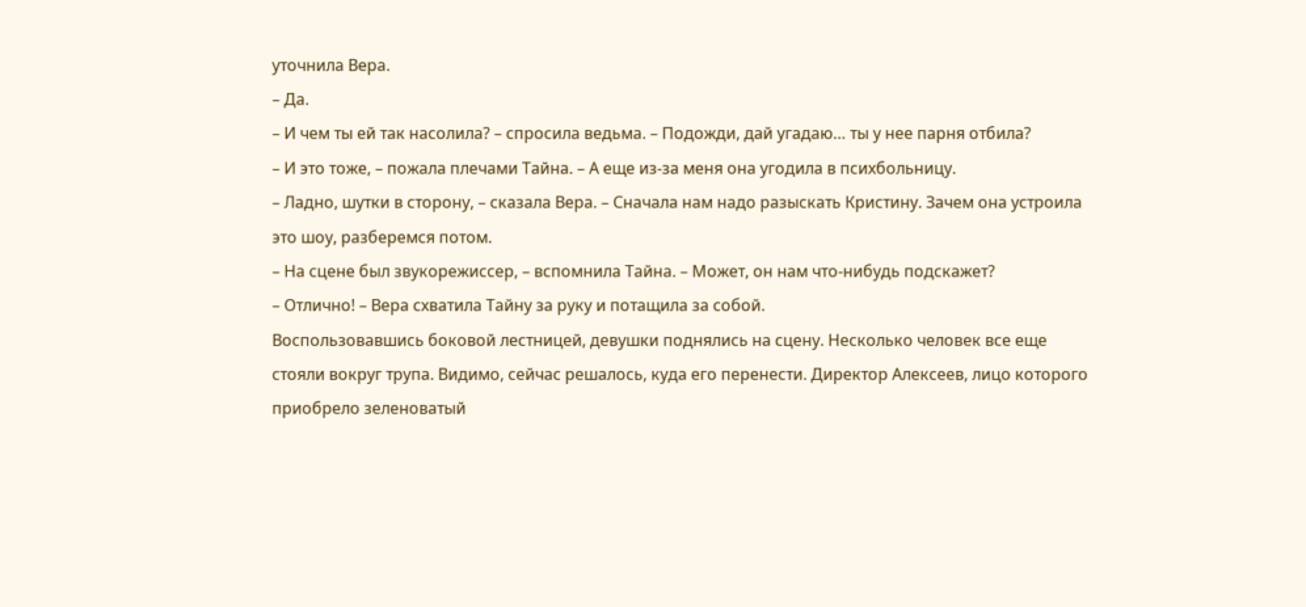уточнила Вера.
– Да.
– И чем ты ей так насолила? – спросила ведьма. – Подожди, дай угадаю… ты у нее парня отбила?
– И это тоже, – пожала плечами Тайна. – А еще из-за меня она угодила в психбольницу.
– Ладно, шутки в сторону, – сказала Вера. – Сначала нам надо разыскать Кристину. Зачем она устроила это шоу, разберемся потом.
– На сцене был звукорежиссер, – вспомнила Тайна. – Может, он нам что-нибудь подскажет?
– Отлично! – Вера схватила Тайну за руку и потащила за собой.
Воспользовавшись боковой лестницей, девушки поднялись на сцену. Несколько человек все еще стояли вокруг трупа. Видимо, сейчас решалось, куда его перенести. Директор Алексеев, лицо которого приобрело зеленоватый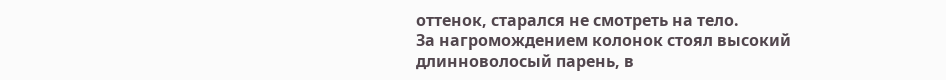оттенок, старался не смотреть на тело.
За нагромождением колонок стоял высокий длинноволосый парень, в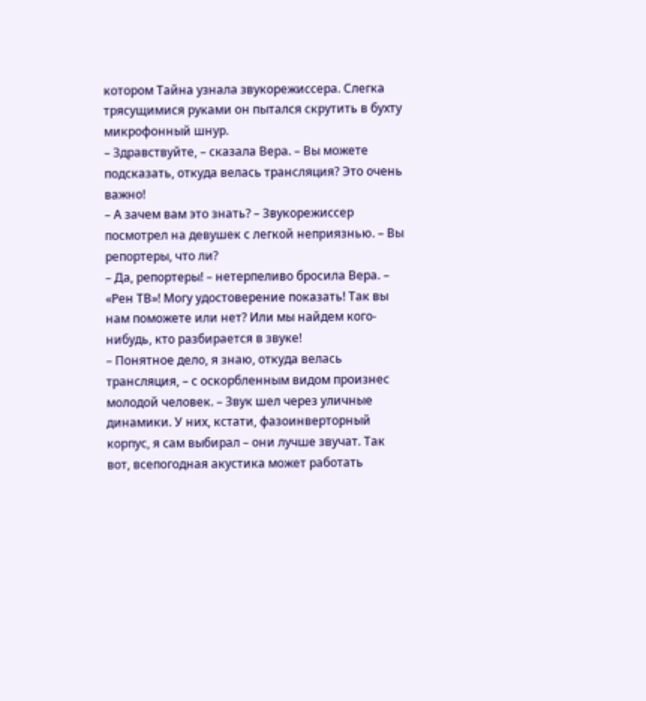котором Тайна узнала звукорежиссера. Слегка трясущимися руками он пытался скрутить в бухту микрофонный шнур.
– Здравствуйте, – сказала Вера. – Вы можете подсказать, откуда велась трансляция? Это очень важно!
– А зачем вам это знать? – Звукорежиссер посмотрел на девушек с легкой неприязнью. – Вы репортеры, что ли?
– Да, репортеры! – нетерпеливо бросила Вера. – «Рен ТВ»! Могу удостоверение показать! Так вы нам поможете или нет? Или мы найдем кого-нибудь, кто разбирается в звуке!
– Понятное дело, я знаю, откуда велась трансляция, – с оскорбленным видом произнес молодой человек. – Звук шел через уличные динамики. У них, кстати, фазоинверторный корпус, я сам выбирал – они лучше звучат. Так вот, всепогодная акустика может работать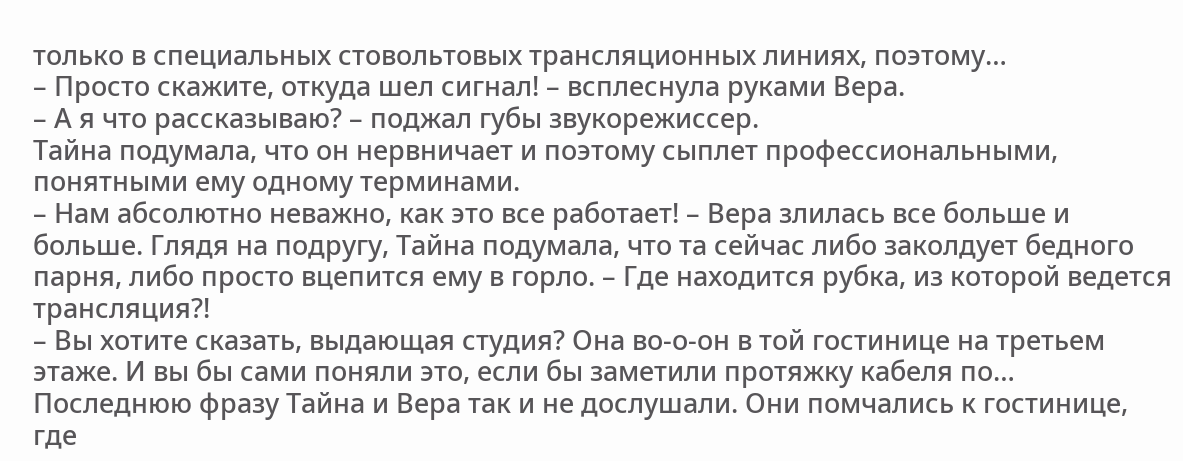только в специальных стовольтовых трансляционных линиях, поэтому…
– Просто скажите, откуда шел сигнал! – всплеснула руками Вера.
– А я что рассказываю? – поджал губы звукорежиссер.
Тайна подумала, что он нервничает и поэтому сыплет профессиональными, понятными ему одному терминами.
– Нам абсолютно неважно, как это все работает! – Вера злилась все больше и больше. Глядя на подругу, Тайна подумала, что та сейчас либо заколдует бедного парня, либо просто вцепится ему в горло. – Где находится рубка, из которой ведется трансляция?!
– Вы хотите сказать, выдающая студия? Она во-о-он в той гостинице на третьем этаже. И вы бы сами поняли это, если бы заметили протяжку кабеля по…
Последнюю фразу Тайна и Вера так и не дослушали. Они помчались к гостинице, где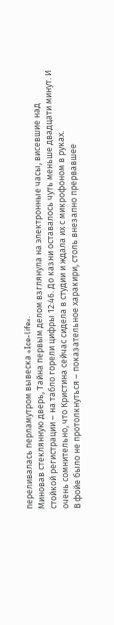переливалась перламутром вывеска «Ice-life».
Миновав стеклянную дверь, Тайна первым делом взглянула на электронные часы, висевшие над стойкой регистрации – на табло горели цифры 12:46. До казни оставалось чуть меньше двадцати минут. И очень сомнительно, что Кристина сейчас сидела в студии и ждала их с микрофоном в руках.
В фойе было не протолкнуться – показательное харакири, столь внезапно прервавшее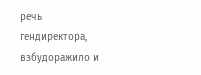речь гендиректора, взбудоражило и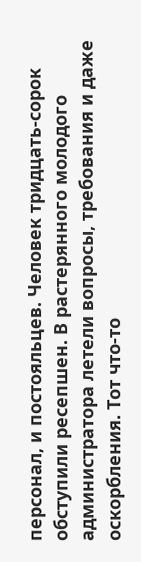персонал, и постояльцев. Человек тридцать-сорок обступили ресепшен. В растерянного молодого администратора летели вопросы, требования и даже оскорбления. Тот что-то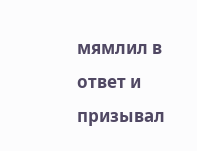мямлил в ответ и призывал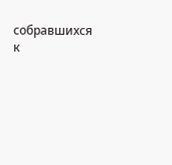собравшихся к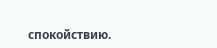спокойствию.